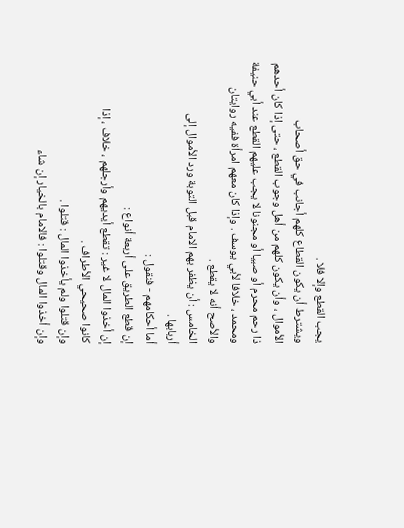يجب القطع وإلا فلا .
ويشترط أن يكون القطاع كلهم أجانب في حق أصحاب
الأموال ، وأن يكون كلهم من أهل وجوب القطع ، حتى إذا كان أحدهم
ذا رحم محرم أو صبيا أو مجنونا لا يجب عليهم القطع عند أبي حنيفة
ومحمد ، خلافا لأبي يوسف . وإذا كان معهم امرأة ففيه روايتان
والأصح أنه لا يقطع .
الخامس : أن يظفر بهم الامام قبل التوبة ورد الأموال إلى
أربابها .
أما أحكامهم - فنقول :
إن قطع الطريق على أربعة أنواع :
إن أخذوا المال لا غير : تقطع أيديهم وأرجلهم ، خلاف ، إذا
كانوا صحيحي الأطراف .
وإن قتلوا ولم يأخذوا المال : قتلوا .
وإن أخذوا المال وقتلوا : فالامام بالخيار إن شاء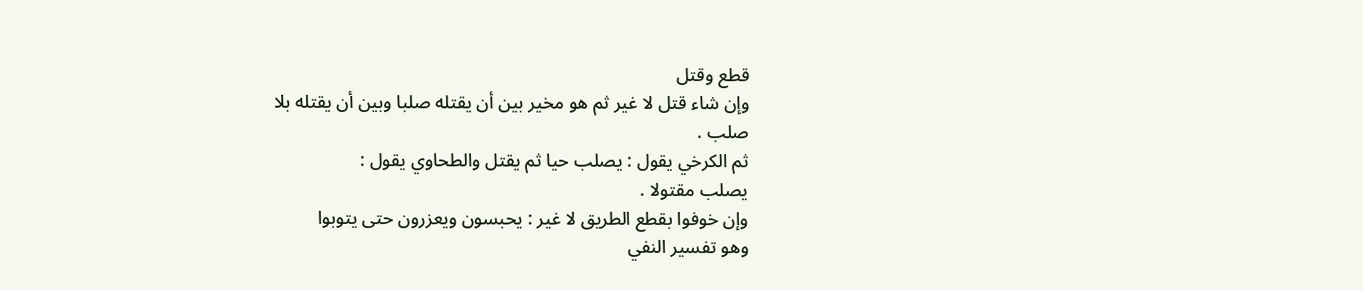قطع وقتل
وإن شاء قتل لا غير ثم هو مخير بين أن يقتله صلبا وبين أن يقتله بلا
صلب .
ثم الكرخي يقول : يصلب حيا ثم يقتل والطحاوي يقول :
يصلب مقتولا .
وإن خوفوا بقطع الطريق لا غير : يحبسون ويعزرون حتى يتوبوا
وهو تفسير النفي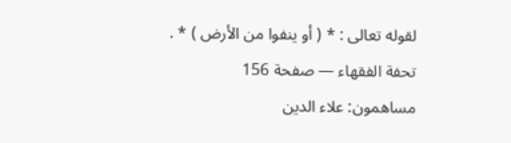لقوله تعالى : * ( أو ينفوا من الأرض ) * .
تحفة الفقهاء — صفحة 156
مساهمون: علاء الدين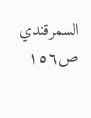السمرقندي
ص١٥٦